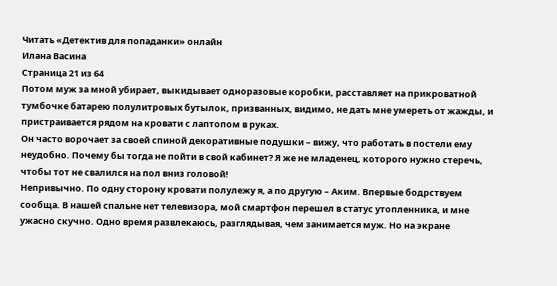Читать «Детектив для попаданки» онлайн
Илана Васина
Страница 21 из 64
Потом муж за мной убирает, выкидывает одноразовые коробки, расставляет на прикроватной тумбочке батарею полулитровых бутылок, призванных, видимо, не дать мне умереть от жажды, и пристраивается рядом на кровати с лаптопом в руках.
Он часто ворочает за своей спиной декоративные подушки – вижу, что работать в постели ему неудобно. Почему бы тогда не пойти в свой кабинет? Я же не младенец, которого нужно стеречь, чтобы тот не свалился на пол вниз головой!
Непривычно. По одну сторону кровати полулежу я, а по другую – Аким. Впервые бодрствуем сообща. В нашей спальне нет телевизора, мой смартфон перешел в статус утопленника, и мне ужасно скучно. Одно время развлекаюсь, разглядывая, чем занимается муж. Но на экране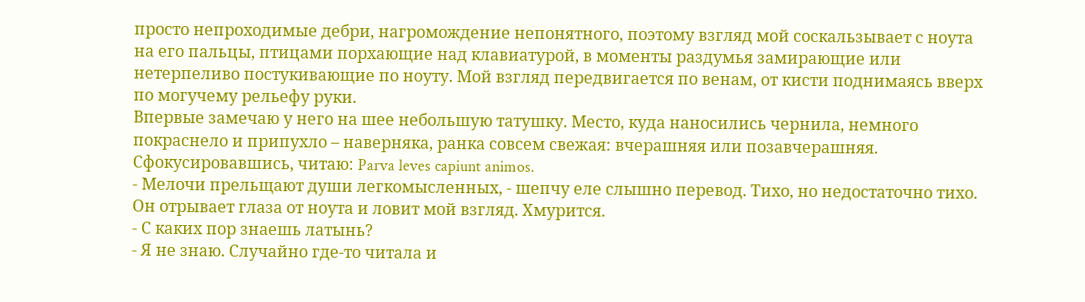просто непроходимые дебри, нагромождение непонятного, поэтому взгляд мой соскальзывает с ноута на его пальцы, птицами порхающие над клавиатурой, в моменты раздумья замирающие или нетерпеливо постукивающие по ноуту. Мой взгляд передвигается по венам, от кисти поднимаясь вверх по могучему рельефу руки.
Впервые замечаю у него на шее небольшую татушку. Место, куда наносились чернила, немного покраснело и припухло – наверняка, ранка совсем свежая: вчерашняя или позавчерашняя. Сфокусировавшись, читаю: Parva leves capiunt animos.
- Мелочи прельщают души легкомысленных, - шепчу еле слышно перевод. Тихо, но недостаточно тихо. Он отрывает глаза от ноута и ловит мой взгляд. Хмурится.
- С каких пор знаешь латынь?
- Я не знаю. Случайно где-то читала и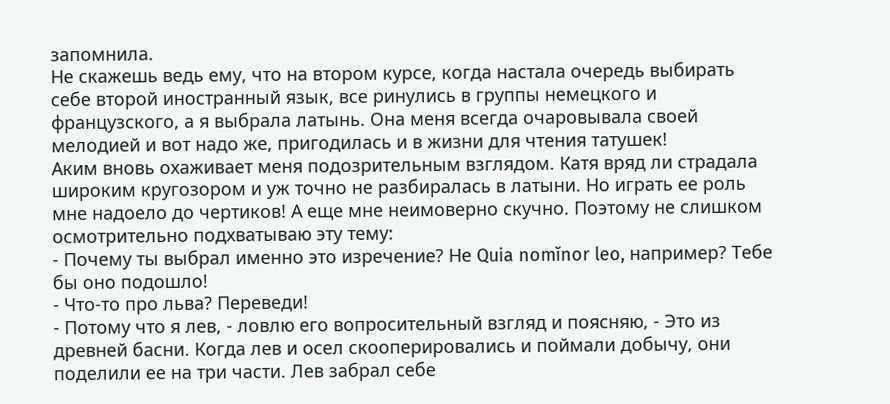запомнила.
Не скажешь ведь ему, что на втором курсе, когда настала очередь выбирать себе второй иностранный язык, все ринулись в группы немецкого и французского, а я выбрала латынь. Она меня всегда очаровывала своей мелодией и вот надо же, пригодилась и в жизни для чтения татушек!
Аким вновь охаживает меня подозрительным взглядом. Катя вряд ли страдала широким кругозором и уж точно не разбиралась в латыни. Но играть ее роль мне надоело до чертиков! А еще мне неимоверно скучно. Поэтому не слишком осмотрительно подхватываю эту тему:
- Почему ты выбрал именно это изречение? Не Quia nomĭnor leo, например? Тебе бы оно подошло!
- Что-то про льва? Переведи!
- Потому что я лев, - ловлю его вопросительный взгляд и поясняю, - Это из древней басни. Когда лев и осел скооперировались и поймали добычу, они поделили ее на три части. Лев забрал себе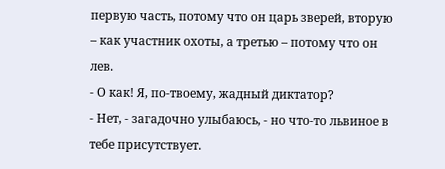первую часть, потому что он царь зверей, вторую – как участник охоты, а третью – потому что он лев.
- О как! Я, по-твоему, жадный диктатор?
- Нет, - загадочно улыбаюсь, - но что-то львиное в тебе присутствует.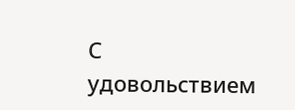С удовольствием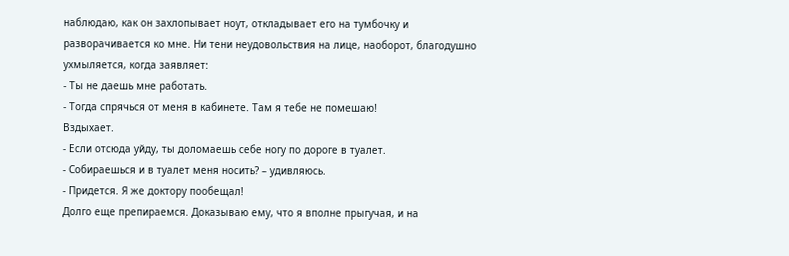наблюдаю, как он захлопывает ноут, откладывает его на тумбочку и разворачивается ко мне. Ни тени неудовольствия на лице, наоборот, благодушно ухмыляется, когда заявляет:
- Ты не даешь мне работать.
- Тогда спрячься от меня в кабинете. Там я тебе не помешаю!
Вздыхает.
- Если отсюда уйду, ты доломаешь себе ногу по дороге в туалет.
- Собираешься и в туалет меня носить? – удивляюсь.
- Придется. Я же доктору пообещал!
Долго еще препираемся. Доказываю ему, что я вполне прыгучая, и на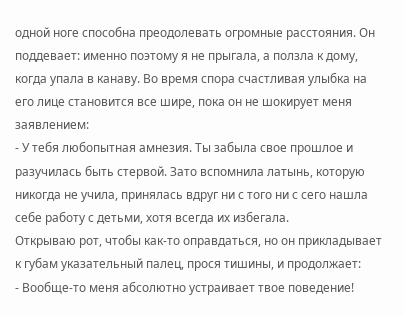одной ноге способна преодолевать огромные расстояния. Он поддевает: именно поэтому я не прыгала, а ползла к дому, когда упала в канаву. Во время спора счастливая улыбка на его лице становится все шире, пока он не шокирует меня заявлением:
- У тебя любопытная амнезия. Ты забыла свое прошлое и разучилась быть стервой. Зато вспомнила латынь, которую никогда не учила, принялась вдруг ни с того ни с сего нашла себе работу с детьми, хотя всегда их избегала.
Открываю рот, чтобы как-то оправдаться, но он прикладывает к губам указательный палец, прося тишины, и продолжает:
- Вообще-то меня абсолютно устраивает твое поведение!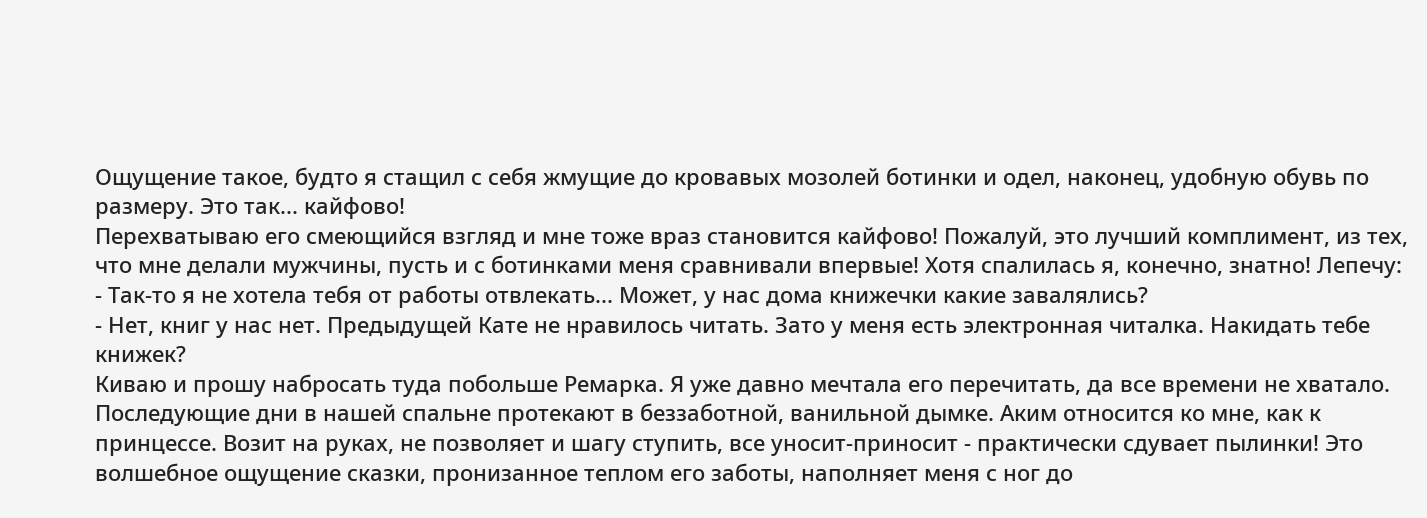Ощущение такое, будто я стащил с себя жмущие до кровавых мозолей ботинки и одел, наконец, удобную обувь по размеру. Это так... кайфово!
Перехватываю его смеющийся взгляд и мне тоже враз становится кайфово! Пожалуй, это лучший комплимент, из тех, что мне делали мужчины, пусть и с ботинками меня сравнивали впервые! Хотя спалилась я, конечно, знатно! Лепечу:
- Так-то я не хотела тебя от работы отвлекать... Может, у нас дома книжечки какие завалялись?
- Нет, книг у нас нет. Предыдущей Кате не нравилось читать. Зато у меня есть электронная читалка. Накидать тебе книжек?
Киваю и прошу набросать туда побольше Ремарка. Я уже давно мечтала его перечитать, да все времени не хватало.
Последующие дни в нашей спальне протекают в беззаботной, ванильной дымке. Аким относится ко мне, как к принцессе. Возит на руках, не позволяет и шагу ступить, все уносит-приносит - практически сдувает пылинки! Это волшебное ощущение сказки, пронизанное теплом его заботы, наполняет меня с ног до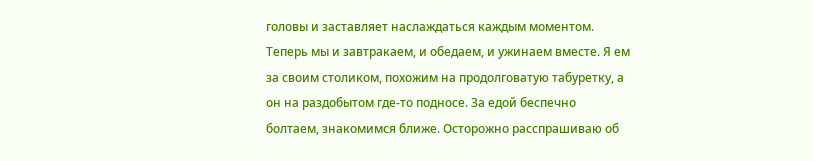головы и заставляет наслаждаться каждым моментом.
Теперь мы и завтракаем, и обедаем, и ужинаем вместе. Я ем за своим столиком, похожим на продолговатую табуретку, а он на раздобытом где-то подносе. За едой беспечно болтаем, знакомимся ближе. Осторожно расспрашиваю об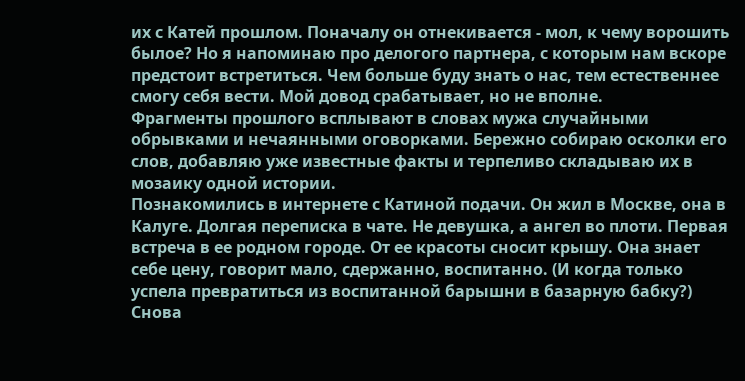их с Катей прошлом. Поначалу он отнекивается - мол, к чему ворошить былое? Но я напоминаю про делогого партнера, с которым нам вскоре предстоит встретиться. Чем больше буду знать о нас, тем естественнее смогу себя вести. Мой довод срабатывает, но не вполне.
Фрагменты прошлого всплывают в словах мужа случайными обрывками и нечаянными оговорками. Бережно собираю осколки его слов, добавляю уже известные факты и терпеливо складываю их в мозаику одной истории.
Познакомились в интернете с Катиной подачи. Он жил в Москве, она в Калуге. Долгая переписка в чате. Не девушка, а ангел во плоти. Первая встреча в ее родном городе. От ее красоты сносит крышу. Она знает себе цену, говорит мало, сдержанно, воспитанно. (И когда только успела превратиться из воспитанной барышни в базарную бабку?)
Снова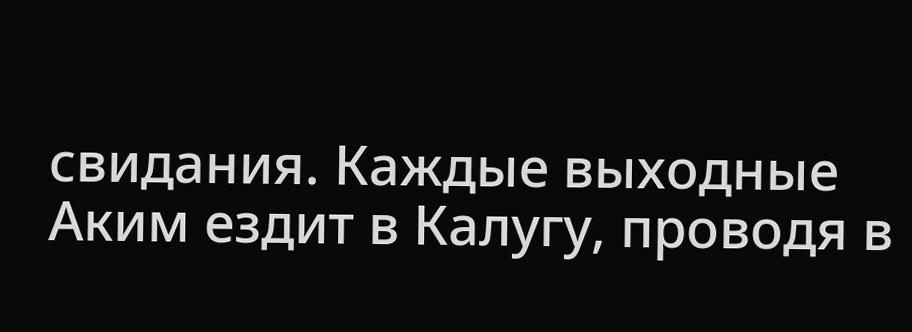свидания. Каждые выходные Аким ездит в Калугу, проводя в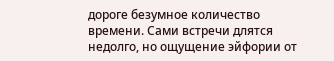дороге безумное количество времени. Сами встречи длятся недолго, но ощущение эйфории от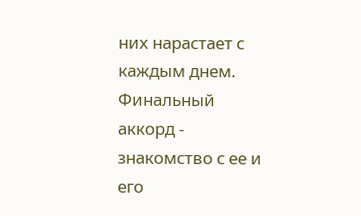них нарастает с каждым днем. Финальный аккорд - знакомство с ее и его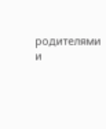родителями и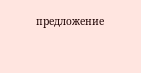предложение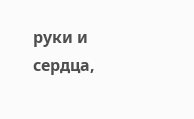руки и сердца,